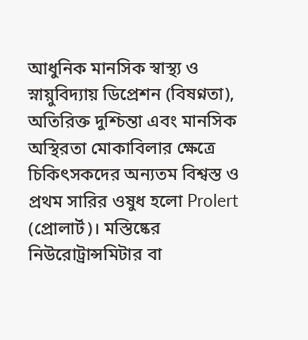আধুনিক মানসিক স্বাস্থ্য ও স্নায়ুবিদ্যায় ডিপ্রেশন (বিষণ্নতা), অতিরিক্ত দুশ্চিন্তা এবং মানসিক অস্থিরতা মোকাবিলার ক্ষেত্রে চিকিৎসকদের অন্যতম বিশ্বস্ত ও প্রথম সারির ওষুধ হলো Prolert (প্রোলার্ট)। মস্তিষ্কের নিউরোট্রান্সমিটার বা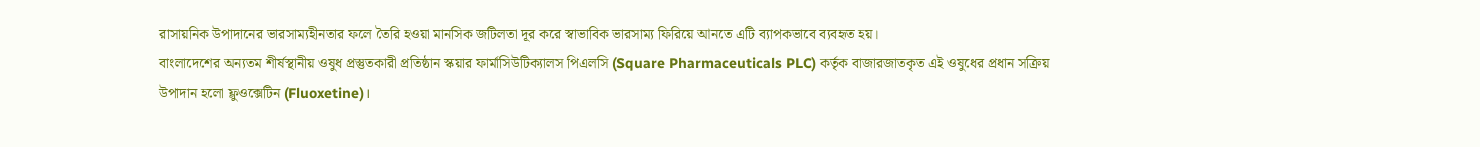রাসায়নিক উপাদানের ভারসাম্যহীনতার ফলে তৈরি হওয়া মানসিক জটিলতা দূর করে স্বাভাবিক ভারসাম্য ফিরিয়ে আনতে এটি ব্যাপকভাবে ব্যবহৃত হয়।
বাংলাদেশের অন্যতম শীর্ষস্থানীয় ওষুধ প্রস্তুতকারী প্রতিষ্ঠান স্কয়ার ফার্মাসিউটিক্যালস পিএলসি (Square Pharmaceuticals PLC) কর্তৃক বাজারজাতকৃত এই ওষুধের প্রধান সক্রিয় উপাদান হলো ফ্লুওক্সেটিন (Fluoxetine)।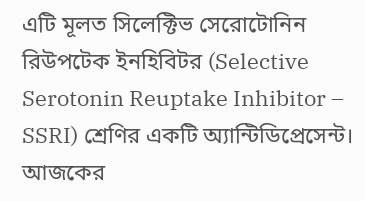এটি মূলত সিলেক্টিভ সেরোটোনিন রিউপটেক ইনহিবিটর (Selective Serotonin Reuptake Inhibitor – SSRI) শ্রেণির একটি অ্যান্টিডিপ্রেসেন্ট। আজকের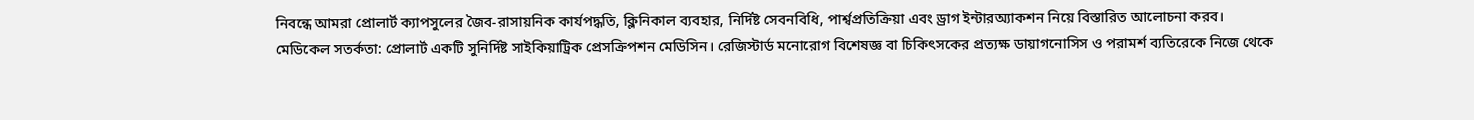নিবন্ধে আমরা প্রোলার্ট ক্যাপসুলের জৈব-রাসায়নিক কার্যপদ্ধতি, ক্লিনিকাল ব্যবহার, নির্দিষ্ট সেবনবিধি, পার্শ্বপ্রতিক্রিয়া এবং ড্রাগ ইন্টারঅ্যাকশন নিয়ে বিস্তারিত আলোচনা করব।
মেডিকেল সতর্কতা: প্রোলার্ট একটি সুনির্দিষ্ট সাইকিয়াট্রিক প্রেসক্রিপশন মেডিসিন। রেজিস্টার্ড মনোরোগ বিশেষজ্ঞ বা চিকিৎসকের প্রত্যক্ষ ডায়াগনোসিস ও পরামর্শ ব্যতিরেকে নিজে থেকে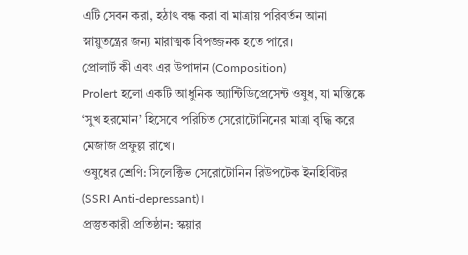এটি সেবন করা, হঠাৎ বন্ধ করা বা মাত্রায় পরিবর্তন আনা স্নায়ুতন্ত্রের জন্য মারাত্মক বিপজ্জনক হতে পারে।
প্রোলার্ট কী এবং এর উপাদান (Composition)
Prolert হলো একটি আধুনিক অ্যান্টিডিপ্রেসেন্ট ওষুধ, যা মস্তিষ্কে ‘সুখ হরমোন’ হিসেবে পরিচিত সেরোটোনিনের মাত্রা বৃদ্ধি করে মেজাজ প্রফুল্ল রাখে।
ওষুধের শ্রেণি: সিলেক্টিভ সেরোটোনিন রিউপটেক ইনহিবিটর (SSRI Anti-depressant)।
প্রস্তুতকারী প্রতিষ্ঠান: স্কয়ার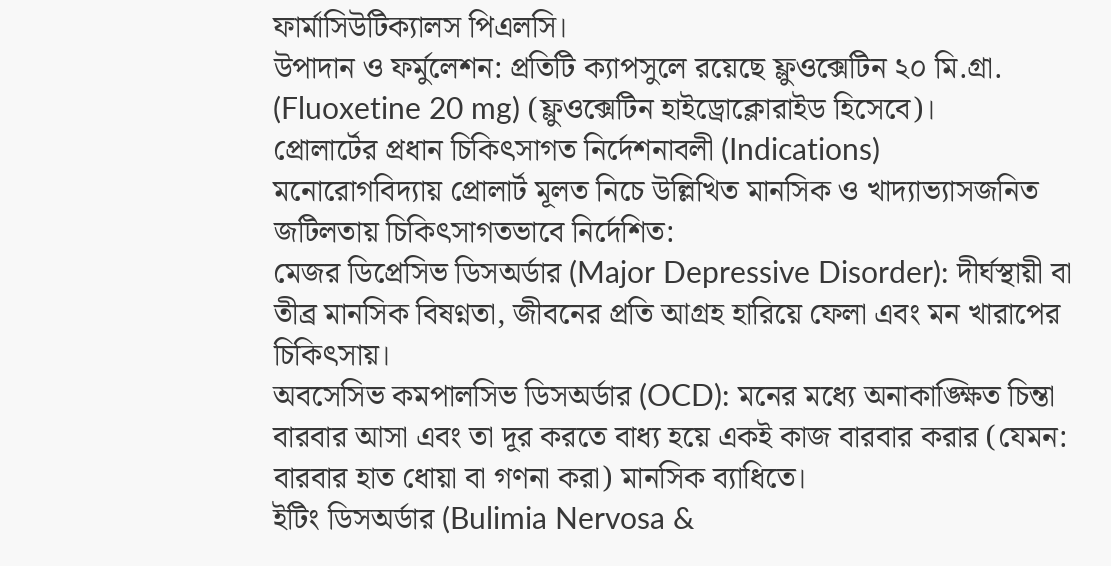ফার্মাসিউটিক্যালস পিএলসি।
উপাদান ও ফর্মুলেশন: প্রতিটি ক্যাপসুলে রয়েছে ফ্লুওক্সেটিন ২০ মি.গ্রা. (Fluoxetine 20 mg) (ফ্লুওক্সেটিন হাইড্রোক্লোরাইড হিসেবে)।
প্রোলার্টের প্রধান চিকিৎসাগত নির্দেশনাবলী (Indications)
মনোরোগবিদ্যায় প্রোলার্ট মূলত নিচে উল্লিখিত মানসিক ও খাদ্যাভ্যাসজনিত জটিলতায় চিকিৎসাগতভাবে নির্দেশিত:
মেজর ডিপ্রেসিভ ডিসঅর্ডার (Major Depressive Disorder): দীর্ঘস্থায়ী বা তীব্র মানসিক বিষণ্নতা, জীবনের প্রতি আগ্রহ হারিয়ে ফেলা এবং মন খারাপের চিকিৎসায়।
অবসেসিভ কমপালসিভ ডিসঅর্ডার (OCD): মনের মধ্যে অনাকাঙ্ক্ষিত চিন্তা বারবার আসা এবং তা দূর করতে বাধ্য হয়ে একই কাজ বারবার করার (যেমন: বারবার হাত ধোয়া বা গণনা করা) মানসিক ব্যাধিতে।
ইটিং ডিসঅর্ডার (Bulimia Nervosa &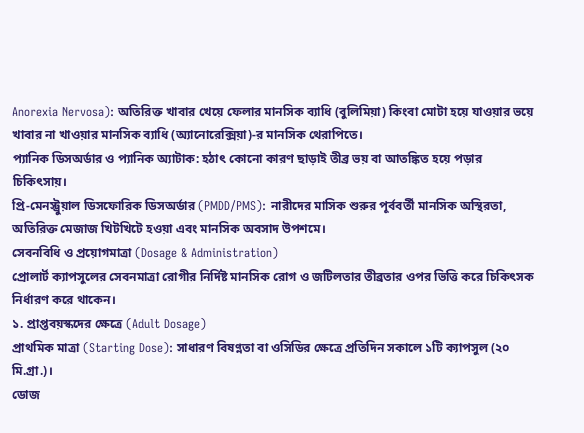Anorexia Nervosa): অতিরিক্ত খাবার খেয়ে ফেলার মানসিক ব্যাধি (বুলিমিয়া) কিংবা মোটা হয়ে যাওয়ার ভয়ে খাবার না খাওয়ার মানসিক ব্যাধি (অ্যানোরেক্সিয়া)-র মানসিক থেরাপিতে।
প্যানিক ডিসঅর্ডার ও প্যানিক অ্যাটাক: হঠাৎ কোনো কারণ ছাড়াই তীব্র ভয় বা আতঙ্কিত হয়ে পড়ার চিকিৎসায়।
প্রি-মেনস্ট্রুয়াল ডিসফোরিক ডিসঅর্ডার (PMDD/PMS): নারীদের মাসিক শুরুর পূর্ববর্তী মানসিক অস্থিরতা, অতিরিক্ত মেজাজ খিটখিটে হওয়া এবং মানসিক অবসাদ উপশমে।
সেবনবিধি ও প্রয়োগমাত্রা (Dosage & Administration)
প্রোলার্ট ক্যাপসুলের সেবনমাত্রা রোগীর নির্দিষ্ট মানসিক রোগ ও জটিলতার তীব্রতার ওপর ভিত্তি করে চিকিৎসক নির্ধারণ করে থাকেন।
১. প্রাপ্তবয়স্কদের ক্ষেত্রে (Adult Dosage)
প্রাথমিক মাত্রা (Starting Dose): সাধারণ বিষণ্নতা বা ওসিডির ক্ষেত্রে প্রতিদিন সকালে ১টি ক্যাপসুল (২০ মি.গ্রা.)।
ডোজ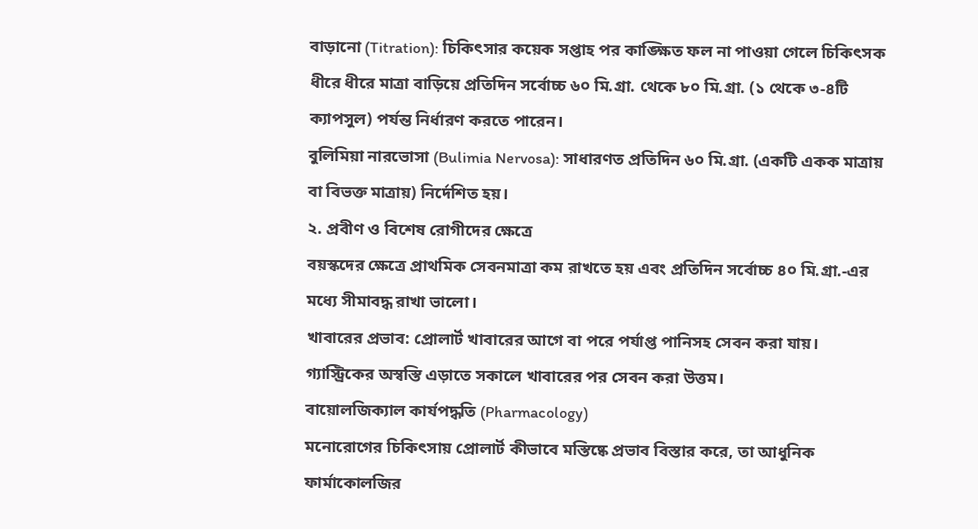বাড়ানো (Titration): চিকিৎসার কয়েক সপ্তাহ পর কাঙ্ক্ষিত ফল না পাওয়া গেলে চিকিৎসক ধীরে ধীরে মাত্রা বাড়িয়ে প্রতিদিন সর্বোচ্চ ৬০ মি.গ্রা. থেকে ৮০ মি.গ্রা. (১ থেকে ৩-৪টি ক্যাপসুল) পর্যন্ত নির্ধারণ করতে পারেন।
বুলিমিয়া নারভোসা (Bulimia Nervosa): সাধারণত প্রতিদিন ৬০ মি.গ্রা. (একটি একক মাত্রায় বা বিভক্ত মাত্রায়) নির্দেশিত হয়।
২. প্রবীণ ও বিশেষ রোগীদের ক্ষেত্রে
বয়স্কদের ক্ষেত্রে প্রাথমিক সেবনমাত্রা কম রাখতে হয় এবং প্রতিদিন সর্বোচ্চ ৪০ মি.গ্রা.-এর মধ্যে সীমাবদ্ধ রাখা ভালো।
খাবারের প্রভাব: প্রোলার্ট খাবারের আগে বা পরে পর্যাপ্ত পানিসহ সেবন করা যায়। গ্যাস্ট্রিকের অস্বস্তি এড়াতে সকালে খাবারের পর সেবন করা উত্তম।
বায়োলজিক্যাল কার্যপদ্ধতি (Pharmacology)
মনোরোগের চিকিৎসায় প্রোলার্ট কীভাবে মস্তিষ্কে প্রভাব বিস্তার করে, তা আধুনিক ফার্মাকোলজির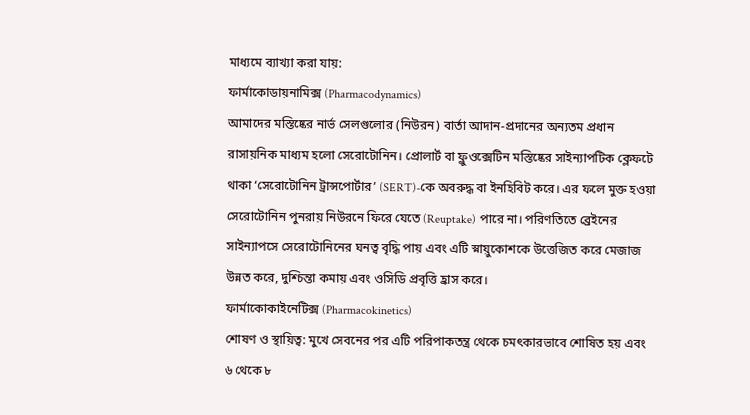মাধ্যমে ব্যাখ্যা করা যায়:
ফার্মাকোডায়নামিক্স (Pharmacodynamics)
আমাদের মস্তিষ্কের নার্ভ সেলগুলোর (নিউরন) বার্তা আদান-প্রদানের অন্যতম প্রধান রাসায়নিক মাধ্যম হলো সেরোটোনিন। প্রোলার্ট বা ফ্লুওক্সেটিন মস্তিষ্কের সাইন্যাপটিক ক্লেফটে থাকা ‘সেরোটোনিন ট্রান্সপোর্টার’ (SERT)-কে অবরুদ্ধ বা ইনহিবিট করে। এর ফলে মুক্ত হওয়া সেরোটোনিন পুনরায় নিউরনে ফিরে যেতে (Reuptake) পারে না। পরিণতিতে ব্রেইনের সাইন্যাপসে সেরোটোনিনের ঘনত্ব বৃদ্ধি পায় এবং এটি স্নায়ুকোশকে উত্তেজিত করে মেজাজ উন্নত করে, দুশ্চিন্তা কমায় এবং ওসিডি প্রবৃত্তি হ্রাস করে।
ফার্মাকোকাইনেটিক্স (Pharmacokinetics)
শোষণ ও স্থায়িত্ব: মুখে সেবনের পর এটি পরিপাকতন্ত্র থেকে চমৎকারভাবে শোষিত হয় এবং ৬ থেকে ৮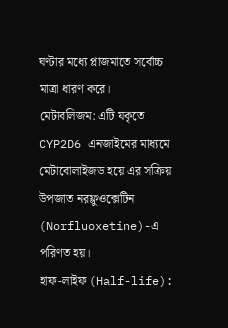ঘণ্টার মধ্যে প্লাজমাতে সর্বোচ্চ মাত্রা ধারণ করে।
মেটাবলিজম: এটি যকৃতে CYP2D6 এনজাইমের মাধ্যমে মেটাবোলাইজড হয়ে এর সক্রিয় উপজাত নরফ্লুওক্সেটিন (Norfluoxetine)-এ পরিণত হয়।
হাফ-লাইফ (Half-life):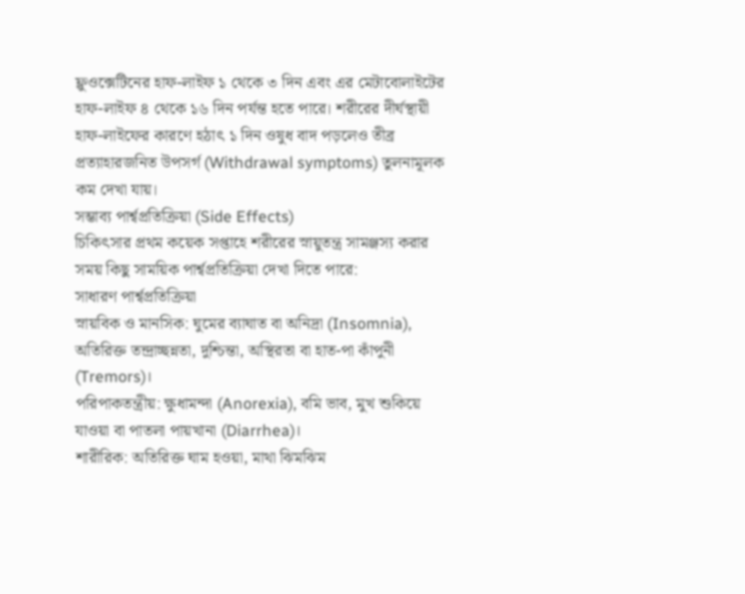ফ্লুওক্সেটিনের হাফ-লাইফ ১ থেকে ৩ দিন এবং এর মেটাবোলাইটের হাফ-লাইফ ৪ থেকে ১৬ দিন পর্যন্ত হতে পারে। শরীরের দীর্ঘস্থায়ী হাফ-লাইফের কারণে হঠাৎ ১ দিন ওষুধ বাদ পড়লেও তীব্র প্রত্যাহারজনিত উপসর্গ (Withdrawal symptoms) তুলনামূলক কম দেখা যায়।
সম্ভাব্য পার্শ্বপ্রতিক্রিয়া (Side Effects)
চিকিৎসার প্রথম কয়েক সপ্তাহে শরীরের স্নায়ুতন্ত্র সামঞ্জস্য করার সময় কিছু সাময়িক পার্শ্বপ্রতিক্রিয়া দেখা দিতে পারে:
সাধারণ পার্শ্বপ্রতিক্রিয়া
স্নায়বিক ও মানসিক: ঘুমের ব্যাঘাত বা অনিদ্রা (Insomnia), অতিরিক্ত তন্দ্রাচ্ছন্নতা, দুশ্চিন্তা, অস্থিরতা বা হাত-পা কাঁপুনী (Tremors)।
পরিপাকতন্ত্রীয়: ক্ষুধামন্দা (Anorexia), বমি ভাব, মুখ শুকিয়ে যাওয়া বা পাতলা পায়খানা (Diarrhea)।
শারীরিক: অতিরিক্ত ঘাম হওয়া, মাথা ঝিমঝিম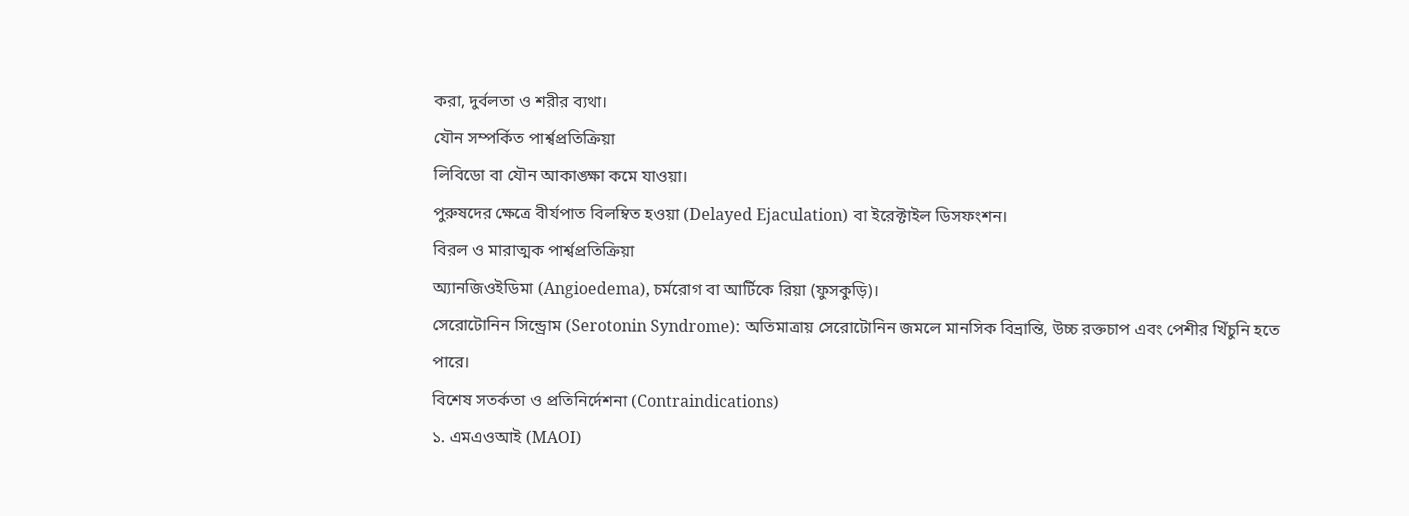করা, দুর্বলতা ও শরীর ব্যথা।
যৌন সম্পর্কিত পার্শ্বপ্রতিক্রিয়া
লিবিডো বা যৌন আকাঙ্ক্ষা কমে যাওয়া।
পুরুষদের ক্ষেত্রে বীর্যপাত বিলম্বিত হওয়া (Delayed Ejaculation) বা ইরেক্টাইল ডিসফংশন।
বিরল ও মারাত্মক পার্শ্বপ্রতিক্রিয়া
অ্যানজিওইডিমা (Angioedema), চর্মরোগ বা আর্টিকে রিয়া (ফুসকুড়ি)।
সেরোটোনিন সিন্ড্রোম (Serotonin Syndrome): অতিমাত্রায় সেরোটোনিন জমলে মানসিক বিভ্রান্তি, উচ্চ রক্তচাপ এবং পেশীর খিঁচুনি হতে পারে।
বিশেষ সতর্কতা ও প্রতিনির্দেশনা (Contraindications)
১. এমএওআই (MAOI)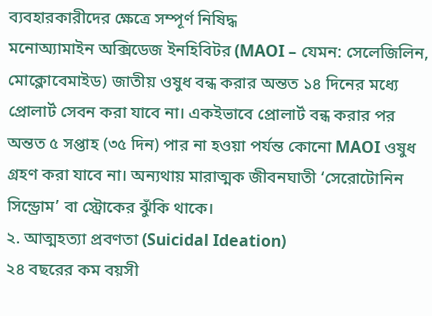ব্যবহারকারীদের ক্ষেত্রে সম্পূর্ণ নিষিদ্ধ
মনোঅ্যামাইন অক্সিডেজ ইনহিবিটর (MAOI – যেমন: সেলেজিলিন, মোক্লোবেমাইড) জাতীয় ওষুধ বন্ধ করার অন্তত ১৪ দিনের মধ্যে প্রোলার্ট সেবন করা যাবে না। একইভাবে প্রোলার্ট বন্ধ করার পর অন্তত ৫ সপ্তাহ (৩৫ দিন) পার না হওয়া পর্যন্ত কোনো MAOI ওষুধ গ্রহণ করা যাবে না। অন্যথায় মারাত্মক জীবনঘাতী ‘সেরোটোনিন সিন্ড্রোম’ বা স্ট্রোকের ঝুঁকি থাকে।
২. আত্মহত্যা প্রবণতা (Suicidal Ideation)
২৪ বছরের কম বয়সী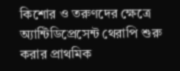কিশোর ও তরুণদের ক্ষেত্রে অ্যান্টিডিপ্রেসেন্ট থেরাপি শুরু করার প্রাথমিক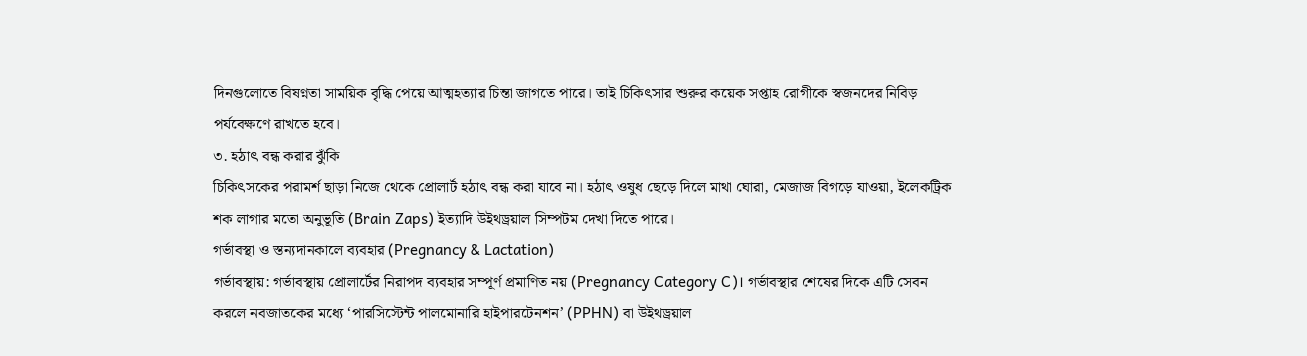দিনগুলোতে বিষণ্নতা সাময়িক বৃদ্ধি পেয়ে আত্মহত্যার চিন্তা জাগতে পারে। তাই চিকিৎসার শুরুর কয়েক সপ্তাহ রোগীকে স্বজনদের নিবিড় পর্যবেক্ষণে রাখতে হবে।
৩. হঠাৎ বন্ধ করার ঝুঁকি
চিকিৎসকের পরামর্শ ছাড়া নিজে থেকে প্রোলার্ট হঠাৎ বন্ধ করা যাবে না। হঠাৎ ওষুধ ছেড়ে দিলে মাথা ঘোরা, মেজাজ বিগড়ে যাওয়া, ইলেকট্রিক শক লাগার মতো অনুভূতি (Brain Zaps) ইত্যাদি উইথড্রয়াল সিম্পটম দেখা দিতে পারে।
গর্ভাবস্থা ও স্তন্যদানকালে ব্যবহার (Pregnancy & Lactation)
গর্ভাবস্থায়: গর্ভাবস্থায় প্রোলার্টের নিরাপদ ব্যবহার সম্পূর্ণ প্রমাণিত নয় (Pregnancy Category C)। গর্ভাবস্থার শেষের দিকে এটি সেবন করলে নবজাতকের মধ্যে ‘পারসিস্টেন্ট পালমোনারি হাইপারটেনশন’ (PPHN) বা উইথড্রয়াল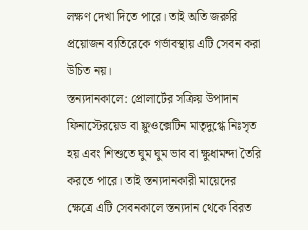লক্ষণ দেখা দিতে পারে। তাই অতি জরুরি প্রয়োজন ব্যতিরেকে গর্ভাবস্থায় এটি সেবন করা উচিত নয়।
স্তন্যদানকালে: প্রোলার্টের সক্রিয় উপাদান ফিনাস্টেরয়েড বা ফ্লুওক্সেটিন মাতৃদুগ্ধে নিঃসৃত হয় এবং শিশুতে ঘুম ঘুম ভাব বা ক্ষুধামন্দা তৈরি করতে পারে। তাই স্তন্যদানকারী মায়েদের ক্ষেত্রে এটি সেবনকালে স্তন্যদান থেকে বিরত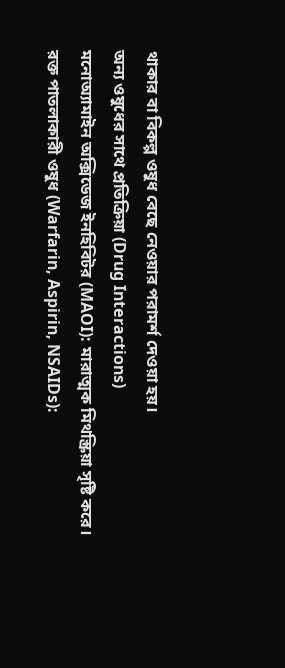থাকার বা বিকল্প ওষুধ বেছে নেওয়ার পরামর্শ দেওয়া হয়।
অন্য ওষুধের সাথে প্রতিক্রিয়া (Drug Interactions)
মনোঅ্যামাইন অক্সিডেজ ইনহিবিটর (MAOI): মারাত্মক মিথস্ক্রিয়া সৃষ্টি করে।
রক্ত পাতলাকারী ওষুধ (Warfarin, Aspirin, NSAIDs):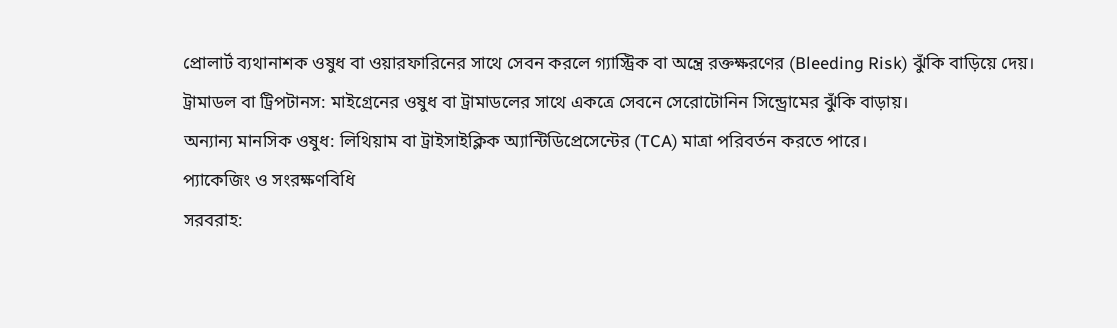প্রোলার্ট ব্যথানাশক ওষুধ বা ওয়ারফারিনের সাথে সেবন করলে গ্যাস্ট্রিক বা অন্ত্রে রক্তক্ষরণের (Bleeding Risk) ঝুঁকি বাড়িয়ে দেয়।
ট্রামাডল বা ট্রিপটানস: মাইগ্রেনের ওষুধ বা ট্রামাডলের সাথে একত্রে সেবনে সেরোটোনিন সিন্ড্রোমের ঝুঁকি বাড়ায়।
অন্যান্য মানসিক ওষুধ: লিথিয়াম বা ট্রাইসাইক্লিক অ্যান্টিডিপ্রেসেন্টের (TCA) মাত্রা পরিবর্তন করতে পারে।
প্যাকেজিং ও সংরক্ষণবিধি
সরবরাহ: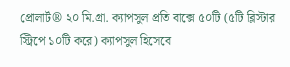প্রোলার্ট® ২০ মি.গ্রা. ক্যাপসুল প্রতি বাক্সে ৫০টি (৫টি ব্লিস্টার স্ট্রিপে ১০টি করে) ক্যাপসুল হিসেবে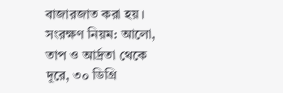বাজারজাত করা হয়।
সংরক্ষণ নিয়ম: আলো, তাপ ও আর্দ্রতা থেকে দূরে, ৩০ ডিগ্রি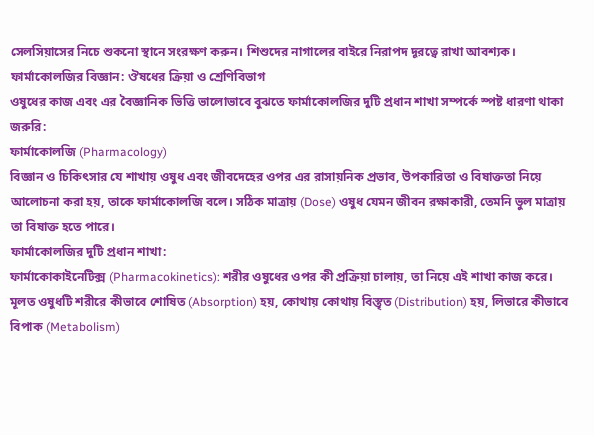সেলসিয়াসের নিচে শুকনো স্থানে সংরক্ষণ করুন। শিশুদের নাগালের বাইরে নিরাপদ দূরত্বে রাখা আবশ্যক।
ফার্মাকোলজির বিজ্ঞান: ঔষধের ক্রিয়া ও শ্রেণিবিভাগ
ওষুধের কাজ এবং এর বৈজ্ঞানিক ভিত্তি ভালোভাবে বুঝতে ফার্মাকোলজির দুটি প্রধান শাখা সম্পর্কে স্পষ্ট ধারণা থাকা জরুরি:
ফার্মাকোলজি (Pharmacology)
বিজ্ঞান ও চিকিৎসার যে শাখায় ওষুধ এবং জীবদেহের ওপর এর রাসায়নিক প্রভাব, উপকারিতা ও বিষাক্ততা নিয়ে আলোচনা করা হয়, তাকে ফার্মাকোলজি বলে। সঠিক মাত্রায় (Dose) ওষুধ যেমন জীবন রক্ষাকারী, তেমনি ভুল মাত্রায় তা বিষাক্ত হতে পারে।
ফার্মাকোলজির দুটি প্রধান শাখা:
ফার্মাকোকাইনেটিক্স (Pharmacokinetics): শরীর ওষুধের ওপর কী প্রক্রিয়া চালায়, তা নিয়ে এই শাখা কাজ করে। মূলত ওষুধটি শরীরে কীভাবে শোষিত (Absorption) হয়, কোথায় কোথায় বিস্তৃত (Distribution) হয়, লিভারে কীভাবে বিপাক (Metabolism)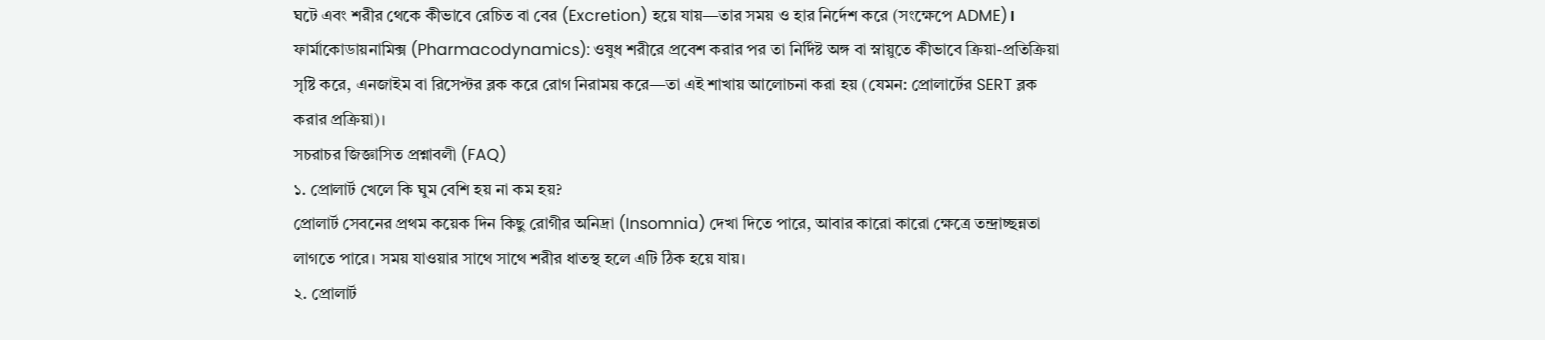ঘটে এবং শরীর থেকে কীভাবে রেচিত বা বের (Excretion) হয়ে যায়—তার সময় ও হার নির্দেশ করে (সংক্ষেপে ADME)।
ফার্মাকোডায়নামিক্স (Pharmacodynamics): ওষুধ শরীরে প্রবেশ করার পর তা নির্দিষ্ট অঙ্গ বা স্নায়ুতে কীভাবে ক্রিয়া-প্রতিক্রিয়া সৃষ্টি করে, এনজাইম বা রিসেপ্টর ব্লক করে রোগ নিরাময় করে—তা এই শাখায় আলোচনা করা হয় (যেমন: প্রোলার্টের SERT ব্লক করার প্রক্রিয়া)।
সচরাচর জিজ্ঞাসিত প্রশ্নাবলী (FAQ)
১. প্রোলার্ট খেলে কি ঘুম বেশি হয় না কম হয়?
প্রোলার্ট সেবনের প্রথম কয়েক দিন কিছু রোগীর অনিদ্রা (Insomnia) দেখা দিতে পারে, আবার কারো কারো ক্ষেত্রে তন্দ্রাচ্ছন্নতা লাগতে পারে। সময় যাওয়ার সাথে সাথে শরীর ধাতস্থ হলে এটি ঠিক হয়ে যায়।
২. প্রোলার্ট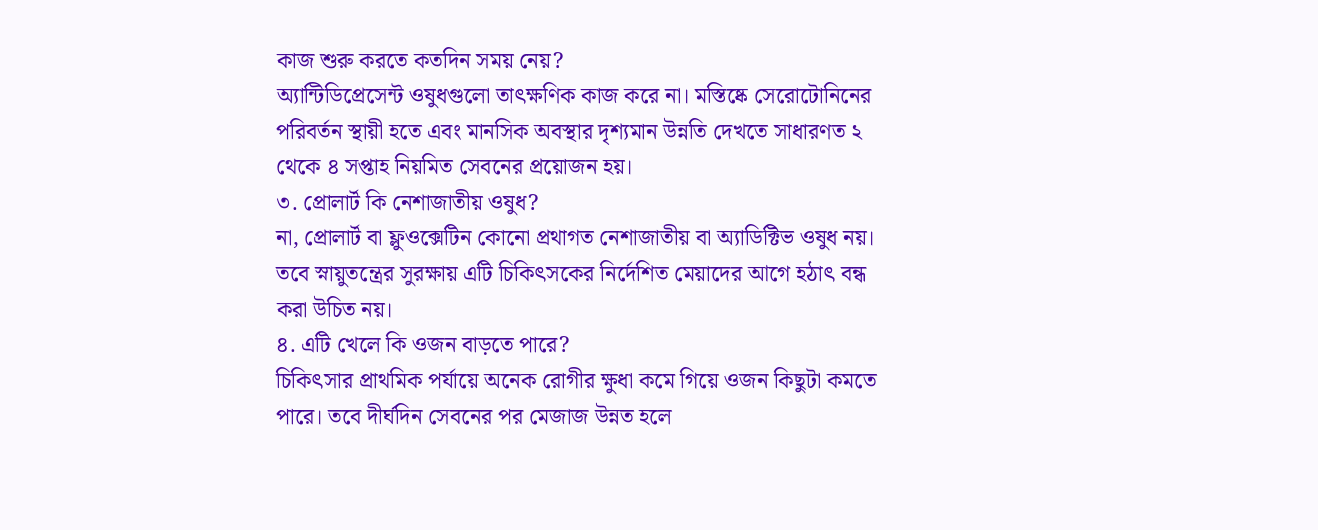কাজ শুরু করতে কতদিন সময় নেয়?
অ্যান্টিডিপ্রেসেন্ট ওষুধগুলো তাৎক্ষণিক কাজ করে না। মস্তিষ্কে সেরোটোনিনের পরিবর্তন স্থায়ী হতে এবং মানসিক অবস্থার দৃশ্যমান উন্নতি দেখতে সাধারণত ২ থেকে ৪ সপ্তাহ নিয়মিত সেবনের প্রয়োজন হয়।
৩. প্রোলার্ট কি নেশাজাতীয় ওষুধ?
না, প্রোলার্ট বা ফ্লুওক্সেটিন কোনো প্রথাগত নেশাজাতীয় বা অ্যাডিক্টিভ ওষুধ নয়। তবে স্নায়ুতন্ত্রের সুরক্ষায় এটি চিকিৎসকের নির্দেশিত মেয়াদের আগে হঠাৎ বন্ধ করা উচিত নয়।
৪. এটি খেলে কি ওজন বাড়তে পারে?
চিকিৎসার প্রাথমিক পর্যায়ে অনেক রোগীর ক্ষুধা কমে গিয়ে ওজন কিছুটা কমতে পারে। তবে দীর্ঘদিন সেবনের পর মেজাজ উন্নত হলে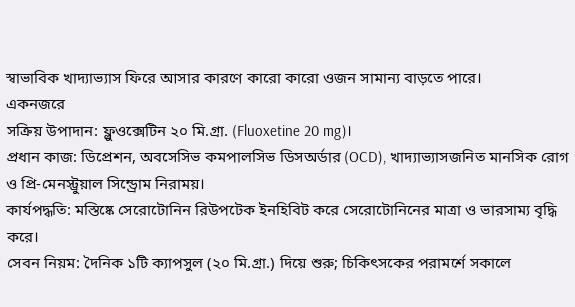স্বাভাবিক খাদ্যাভ্যাস ফিরে আসার কারণে কারো কারো ওজন সামান্য বাড়তে পারে।
একনজরে
সক্রিয় উপাদান: ফ্লুওক্সেটিন ২০ মি.গ্রা. (Fluoxetine 20 mg)।
প্রধান কাজ: ডিপ্রেশন, অবসেসিভ কমপালসিভ ডিসঅর্ডার (OCD), খাদ্যাভ্যাসজনিত মানসিক রোগ ও প্রি-মেনস্ট্রুয়াল সিন্ড্রোম নিরাময়।
কার্যপদ্ধতি: মস্তিষ্কে সেরোটোনিন রিউপটেক ইনহিবিট করে সেরোটোনিনের মাত্রা ও ভারসাম্য বৃদ্ধি করে।
সেবন নিয়ম: দৈনিক ১টি ক্যাপসুল (২০ মি.গ্রা.) দিয়ে শুরু; চিকিৎসকের পরামর্শে সকালে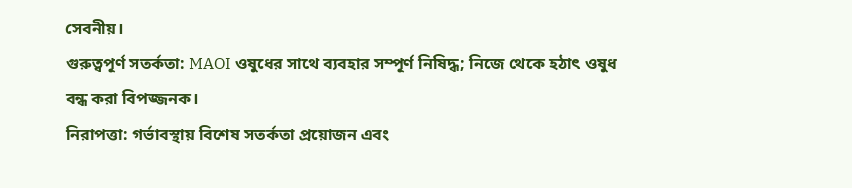সেবনীয়।
গুরুত্বপূর্ণ সতর্কতা: MAOI ওষুধের সাথে ব্যবহার সম্পূর্ণ নিষিদ্ধ; নিজে থেকে হঠাৎ ওষুধ বন্ধ করা বিপজ্জনক।
নিরাপত্তা: গর্ভাবস্থায় বিশেষ সতর্কতা প্রয়োজন এবং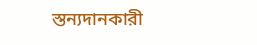স্তন্যদানকারী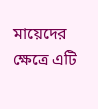মায়েদের ক্ষেত্রে এটি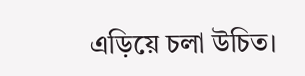এড়িয়ে চলা উচিত।